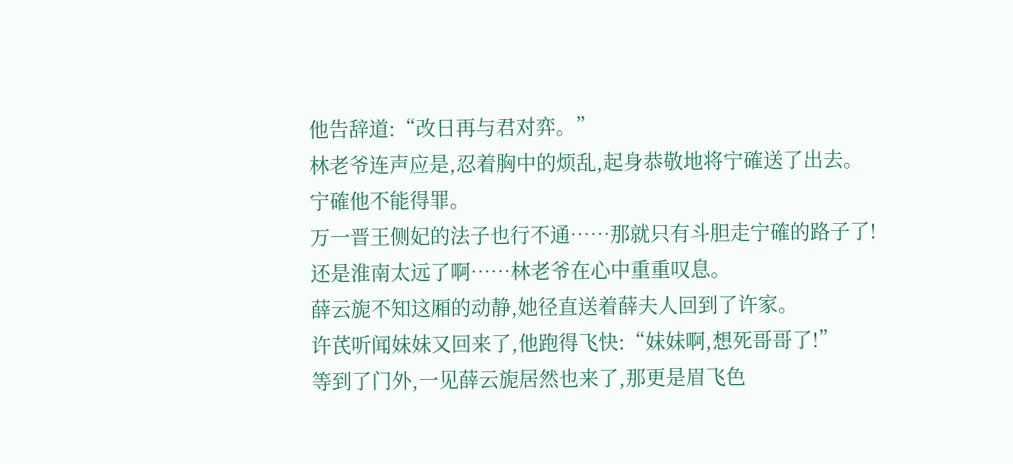他告辞道:“改日再与君对弈。”
林老爷连声应是,忍着胸中的烦乱,起身恭敬地将宁確送了出去。
宁確他不能得罪。
万一晋王侧妃的法子也行不通……那就只有斗胆走宁確的路子了!
还是淮南太远了啊……林老爷在心中重重叹息。
薛云旎不知这厢的动静,她径直送着薛夫人回到了许家。
许芪听闻妹妹又回来了,他跑得飞快:“妹妹啊,想死哥哥了!”
等到了门外,一见薛云旎居然也来了,那更是眉飞色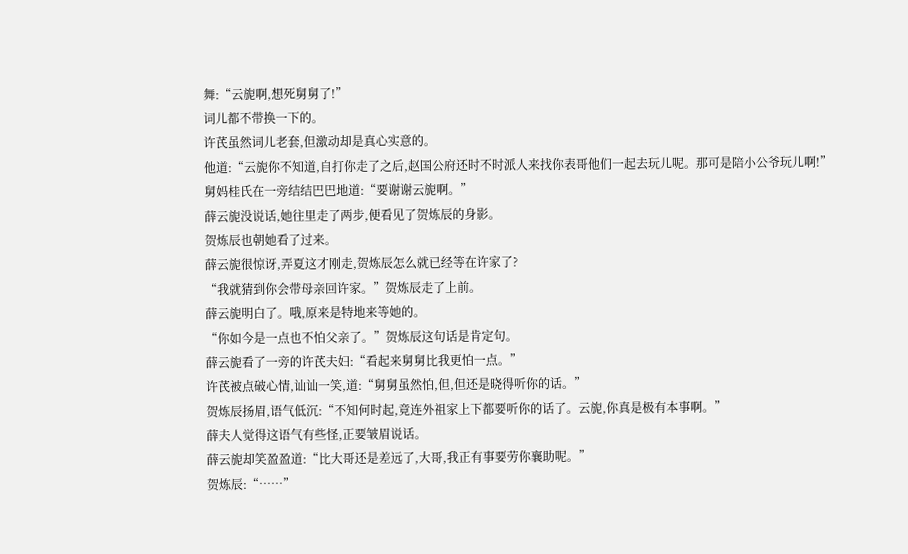舞:“云旎啊,想死舅舅了!”
词儿都不带换一下的。
许芪虽然词儿老套,但激动却是真心实意的。
他道:“云旎你不知道,自打你走了之后,赵国公府还时不时派人来找你表哥他们一起去玩儿呢。那可是陪小公爷玩儿啊!”
舅妈桂氏在一旁结结巴巴地道:“要谢谢云旎啊。”
薛云旎没说话,她往里走了两步,便看见了贺炼辰的身影。
贺炼辰也朝她看了过来。
薛云旎很惊讶,弄夏这才刚走,贺炼辰怎么就已经等在许家了?
“我就猜到你会带母亲回许家。”贺炼辰走了上前。
薛云旎明白了。哦,原来是特地来等她的。
“你如今是一点也不怕父亲了。”贺炼辰这句话是肯定句。
薛云旎看了一旁的许芪夫妇:“看起来舅舅比我更怕一点。”
许芪被点破心情,讪讪一笑,道:“舅舅虽然怕,但,但还是晓得听你的话。”
贺炼辰扬眉,语气低沉:“不知何时起,竟连外祖家上下都要听你的话了。云旎,你真是极有本事啊。”
薛夫人觉得这语气有些怪,正要皱眉说话。
薛云旎却笑盈盈道:“比大哥还是差远了,大哥,我正有事要劳你襄助呢。”
贺炼辰:“……”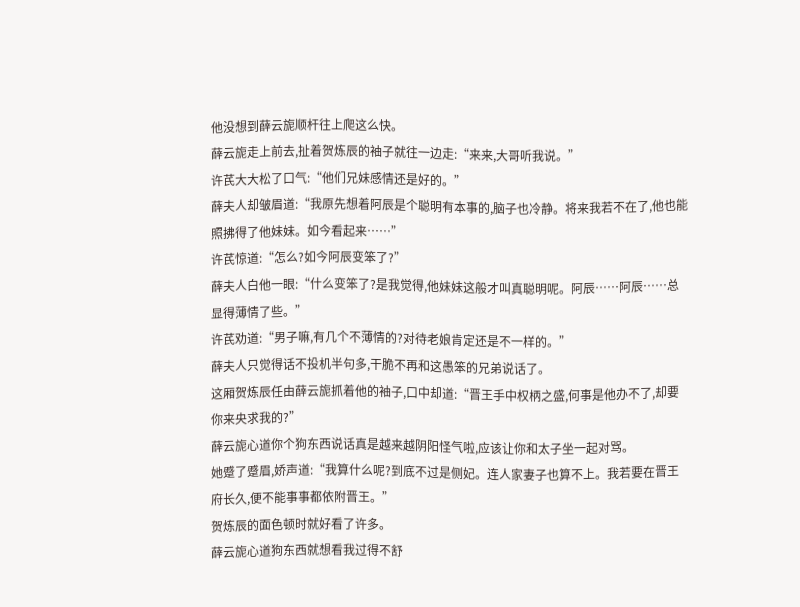他没想到薛云旎顺杆往上爬这么快。
薛云旎走上前去,扯着贺炼辰的袖子就往一边走:“来来,大哥听我说。”
许芪大大松了口气:“他们兄妹感情还是好的。”
薛夫人却皱眉道:“我原先想着阿辰是个聪明有本事的,脑子也冷静。将来我若不在了,他也能照拂得了他妹妹。如今看起来……”
许芪惊道:“怎么?如今阿辰变笨了?”
薛夫人白他一眼:“什么变笨了?是我觉得,他妹妹这般才叫真聪明呢。阿辰……阿辰……总显得薄情了些。”
许芪劝道:“男子嘛,有几个不薄情的?对待老娘肯定还是不一样的。”
薛夫人只觉得话不投机半句多,干脆不再和这愚笨的兄弟说话了。
这厢贺炼辰任由薛云旎抓着他的袖子,口中却道:“晋王手中权柄之盛,何事是他办不了,却要你来央求我的?”
薛云旎心道你个狗东西说话真是越来越阴阳怪气啦,应该让你和太子坐一起对骂。
她蹙了蹙眉,娇声道:“我算什么呢?到底不过是侧妃。连人家妻子也算不上。我若要在晋王府长久,便不能事事都依附晋王。”
贺炼辰的面色顿时就好看了许多。
薛云旎心道狗东西就想看我过得不舒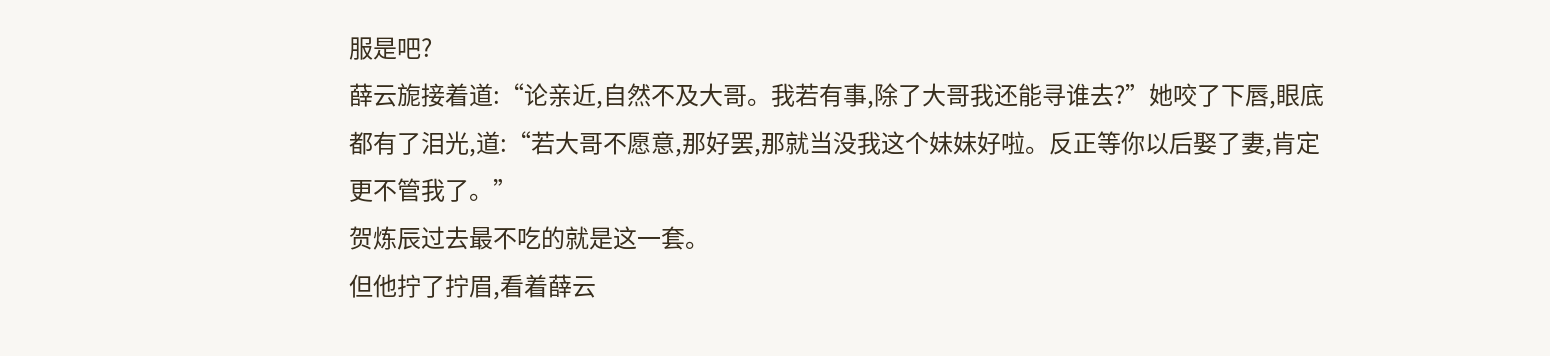服是吧?
薛云旎接着道:“论亲近,自然不及大哥。我若有事,除了大哥我还能寻谁去?”她咬了下唇,眼底都有了泪光,道:“若大哥不愿意,那好罢,那就当没我这个妹妹好啦。反正等你以后娶了妻,肯定更不管我了。”
贺炼辰过去最不吃的就是这一套。
但他拧了拧眉,看着薛云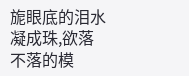旎眼底的泪水凝成珠,欲落不落的模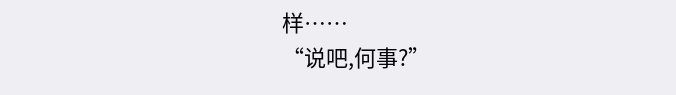样……
“说吧,何事?”